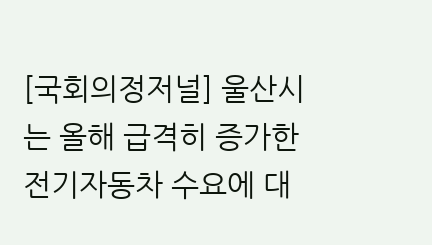[국회의정저널] 울산시는 올해 급격히 증가한 전기자동차 수요에 대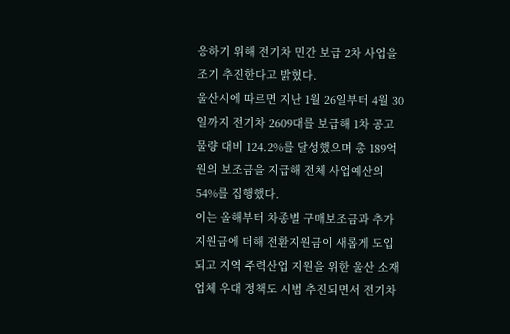응하기 위해 전기차 민간 보급 2차 사업을 조기 추진한다고 밝혔다.
울산시에 따르면 지난 1월 26일부터 4월 30일까지 전기차 2609대를 보급해 1차 공고 물량 대비 124.2%를 달성했으며 총 189억원의 보조금을 지급해 전체 사업예산의 54%를 집행했다.
이는 올해부터 차종별 구매보조금과 추가지원금에 더해 전환지원금이 새롭게 도입되고 지역 주력산업 지원을 위한 울산 소재 업체 우대 정책도 시범 추진되면서 전기차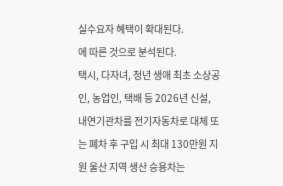실수요자 혜택이 확대된다.
에 따른 것으로 분석된다.
택시, 다자녀, 청년 생애 최초 소상공인, 농업인, 택배 등 2026년 신설, 내연기관차를 전기자동차로 대체 또는 폐차 후 구입 시 최대 130만원 지원 울산 지역 생산 승용차는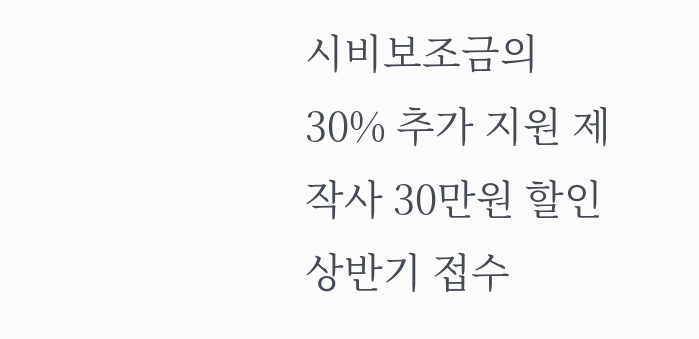시비보조금의 30% 추가 지원 제작사 30만원 할인 상반기 접수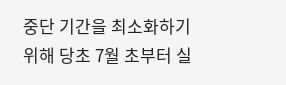중단 기간을 최소화하기 위해 당초 7월 초부터 실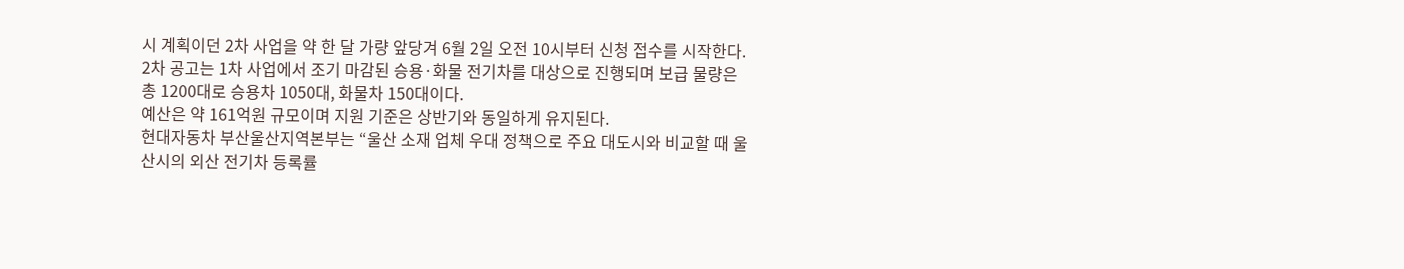시 계획이던 2차 사업을 약 한 달 가량 앞당겨 6월 2일 오전 10시부터 신청 접수를 시작한다.
2차 공고는 1차 사업에서 조기 마감된 승용·화물 전기차를 대상으로 진행되며 보급 물량은 총 1200대로 승용차 1050대, 화물차 150대이다.
예산은 약 161억원 규모이며 지원 기준은 상반기와 동일하게 유지된다.
현대자동차 부산울산지역본부는 “울산 소재 업체 우대 정책으로 주요 대도시와 비교할 때 울산시의 외산 전기차 등록률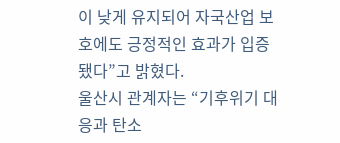이 낮게 유지되어 자국산업 보호에도 긍정적인 효과가 입증됐다”고 밝혔다.
울산시 관계자는 “기후위기 대응과 탄소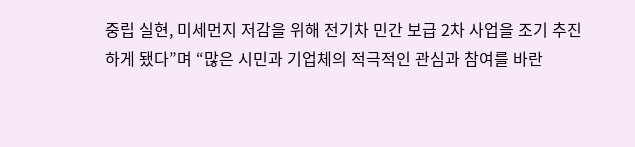중립 실현, 미세먼지 저감을 위해 전기차 민간 보급 2차 사업을 조기 추진하게 됐다”며 “많은 시민과 기업체의 적극적인 관심과 참여를 바란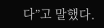다”고 말했다.